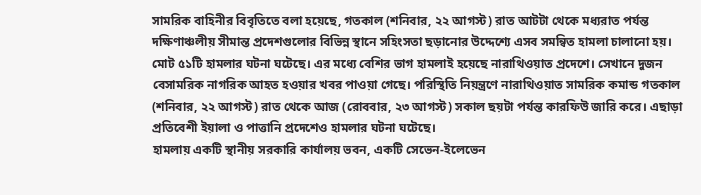সামরিক বাহিনীর বিবৃতিতে বলা হয়েছে, গতকাল (শনিবার, ২২ আগস্ট) রাত আটটা থেকে মধ্যরাত পর্যন্ত দক্ষিণাঞ্চলীয় সীমান্ত প্রদেশগুলোর বিভিন্ন স্থানে সহিংসতা ছড়ানোর উদ্দেশ্যে এসব সমন্বিত হামলা চালানো হয়। মোট ৫১টি হামলার ঘটনা ঘটেছে। এর মধ্যে বেশির ভাগ হামলাই হয়েছে নারাথিওয়াত প্রদেশে। সেখানে দুজন বেসামরিক নাগরিক আহত হওয়ার খবর পাওয়া গেছে। পরিস্থিতি নিয়ন্ত্রণে নারাথিওয়াত সামরিক কমান্ড গতকাল (শনিবার, ২২ আগস্ট) রাত থেকে আজ (রোববার, ২৩ আগস্ট) সকাল ছয়টা পর্যন্ত কারফিউ জারি করে। এছাড়া প্রতিবেশী ইয়ালা ও পাত্তানি প্রদেশেও হামলার ঘটনা ঘটেছে।
হামলায় একটি স্থানীয় সরকারি কার্যালয় ভবন, একটি সেভেন-ইলেভেন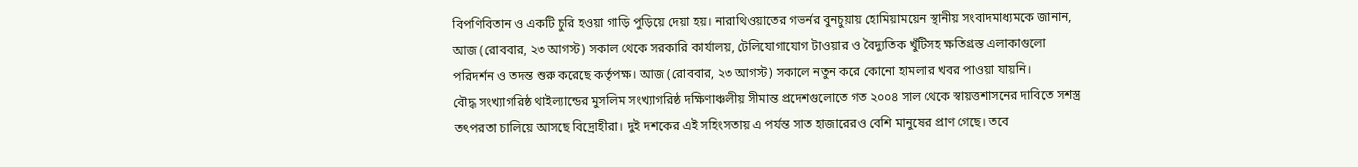বিপণিবিতান ও একটি চুরি হওয়া গাড়ি পুড়িয়ে দেয়া হয়। নারাথিওয়াতের গভর্নর বুনচুয়ায় হোমিয়াময়েন স্থানীয় সংবাদমাধ্যমকে জানান, আজ (রোববার, ২৩ আগস্ট) সকাল থেকে সরকারি কার্যালয়, টেলিযোগাযোগ টাওয়ার ও বৈদ্যুতিক খুঁটিসহ ক্ষতিগ্রস্ত এলাকাগুলো পরিদর্শন ও তদন্ত শুরু করেছে কর্তৃপক্ষ। আজ (রোববার, ২৩ আগস্ট) সকালে নতুন করে কোনো হামলার খবর পাওয়া যায়নি।
বৌদ্ধ সংখ্যাগরিষ্ঠ থাইল্যান্ডের মুসলিম সংখ্যাগরিষ্ঠ দক্ষিণাঞ্চলীয় সীমান্ত প্রদেশগুলোতে গত ২০০৪ সাল থেকে স্বায়ত্তশাসনের দাবিতে সশস্ত্র তৎপরতা চালিয়ে আসছে বিদ্রোহীরা। দুই দশকের এই সহিংসতায় এ পর্যন্ত সাত হাজারেরও বেশি মানুষের প্রাণ গেছে। তবে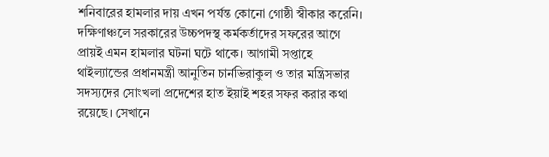শনিবারের হামলার দায় এখন পর্যন্ত কোনো গোষ্ঠী স্বীকার করেনি।
দক্ষিণাঞ্চলে সরকারের উচ্চপদস্থ কর্মকর্তাদের সফরের আগে প্রায়ই এমন হামলার ঘটনা ঘটে থাকে। আগামী সপ্তাহে থাইল্যান্ডের প্রধানমন্ত্রী আনুতিন চার্নভিরাকুল ও তার মন্ত্রিসভার সদস্যদের সোংখলা প্রদেশের হাত ইয়াই শহর সফর করার কথা রয়েছে। সেখানে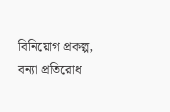বিনিয়োগ প্রকল্প, বন্যা প্রতিরোধ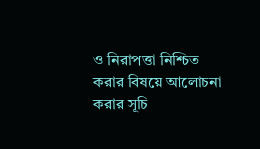ও নিরাপত্তা নিশ্চিত করার বিষয়ে আলোচনা করার সূচি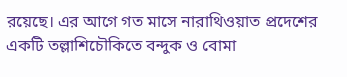রয়েছে। এর আগে গত মাসে নারাথিওয়াত প্রদেশের একটি তল্লাশিচৌকিতে বন্দুক ও বোমা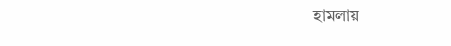হামলায়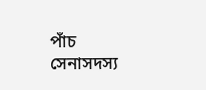পাঁচ সেনাসদস্য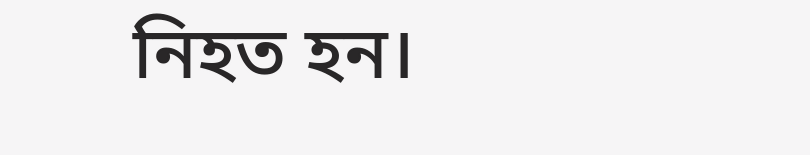নিহত হন।